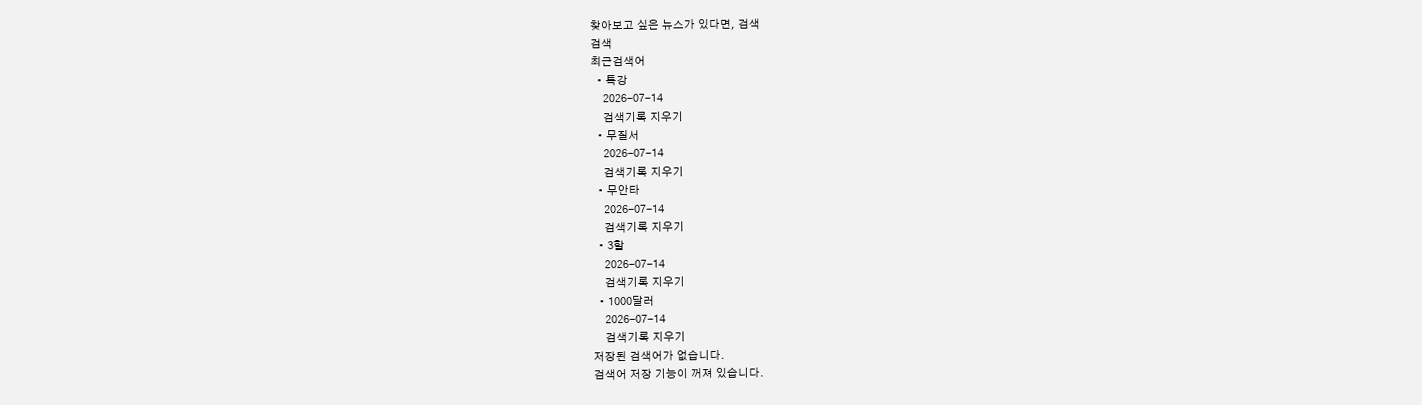찾아보고 싶은 뉴스가 있다면, 검색
검색
최근검색어
  • 특강
    2026-07-14
    검색기록 지우기
  • 무질서
    2026-07-14
    검색기록 지우기
  • 무안타
    2026-07-14
    검색기록 지우기
  • 3할
    2026-07-14
    검색기록 지우기
  • 1000달러
    2026-07-14
    검색기록 지우기
저장된 검색어가 없습니다.
검색어 저장 기능이 꺼져 있습니다.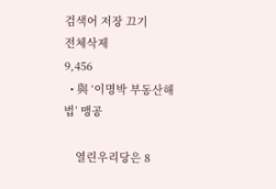검색어 저장 끄기
전체삭제
9,456
  • 與 ‘이명박 부동산해법’ 맹공

    열린우리당은 8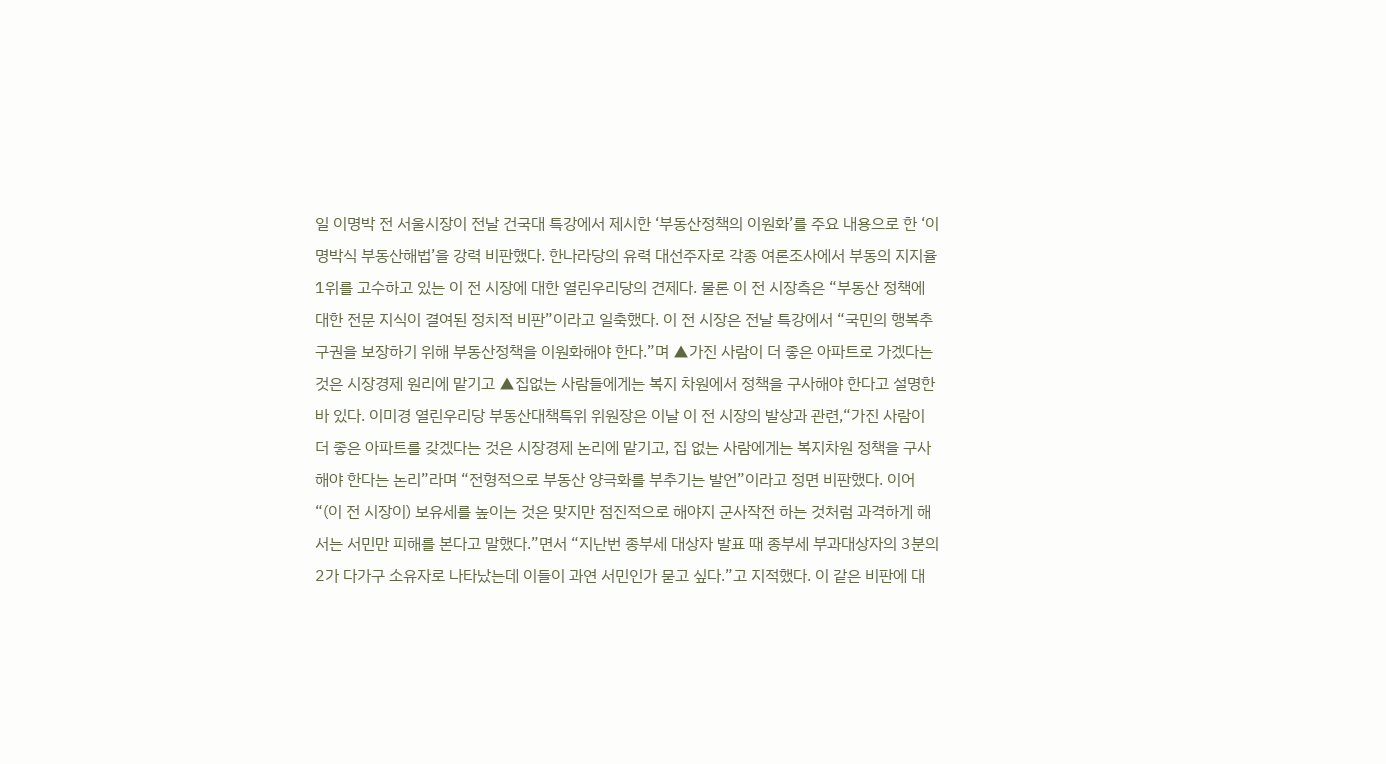일 이명박 전 서울시장이 전날 건국대 특강에서 제시한 ‘부동산정책의 이원화’를 주요 내용으로 한 ‘이명박식 부동산해법’을 강력 비판했다. 한나라당의 유력 대선주자로 각종 여론조사에서 부동의 지지율 1위를 고수하고 있는 이 전 시장에 대한 열린우리당의 견제다. 물론 이 전 시장측은 “부동산 정책에 대한 전문 지식이 결여된 정치적 비판”이라고 일축했다. 이 전 시장은 전날 특강에서 “국민의 행복추구권을 보장하기 위해 부동산정책을 이원화해야 한다.”며 ▲가진 사람이 더 좋은 아파트로 가겠다는 것은 시장경제 원리에 맡기고 ▲집없는 사람들에게는 복지 차원에서 정책을 구사해야 한다고 설명한 바 있다. 이미경 열린우리당 부동산대책특위 위원장은 이날 이 전 시장의 발상과 관련,“가진 사람이 더 좋은 아파트를 갖겠다는 것은 시장경제 논리에 맡기고, 집 없는 사람에게는 복지차원 정책을 구사해야 한다는 논리”라며 “전형적으로 부동산 양극화를 부추기는 발언”이라고 정면 비판했다. 이어 “(이 전 시장이) 보유세를 높이는 것은 맞지만 점진적으로 해야지 군사작전 하는 것처럼 과격하게 해서는 서민만 피해를 본다고 말했다.”면서 “지난번 종부세 대상자 발표 때 종부세 부과대상자의 3분의2가 다가구 소유자로 나타났는데 이들이 과연 서민인가 묻고 싶다.”고 지적했다. 이 같은 비판에 대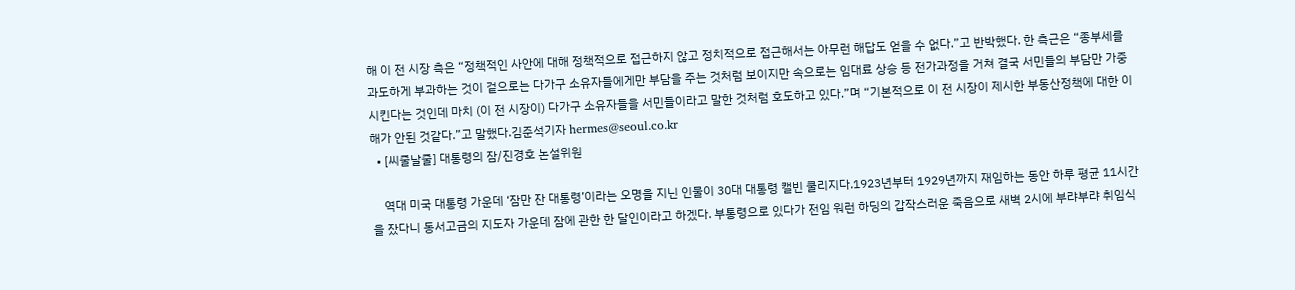해 이 전 시장 측은 “정책적인 사안에 대해 정책적으로 접근하지 않고 정치적으로 접근해서는 아무런 해답도 얻을 수 없다.”고 반박했다. 한 측근은 “종부세를 과도하게 부과하는 것이 겉으로는 다가구 소유자들에게만 부담을 주는 것처럼 보이지만 속으로는 임대료 상승 등 전가과정을 거쳐 결국 서민들의 부담만 가중시킨다는 것인데 마치 (이 전 시장이) 다가구 소유자들을 서민들이라고 말한 것처럼 호도하고 있다.”며 “기본적으로 이 전 시장이 제시한 부동산정책에 대한 이해가 안된 것같다.”고 말했다.김준석기자 hermes@seoul.co.kr
  • [씨줄날줄] 대통령의 잠/진경호 논설위원

    역대 미국 대통령 가운데 ‘잠만 잔 대통령’이라는 오명을 지닌 인물이 30대 대통령 캘빈 쿨리지다.1923년부터 1929년까지 재임하는 동안 하루 평균 11시간을 잤다니 동서고금의 지도자 가운데 잠에 관한 한 달인이라고 하겠다. 부통령으로 있다가 전임 워런 하딩의 갑작스러운 죽음으로 새벽 2시에 부랴부랴 취임식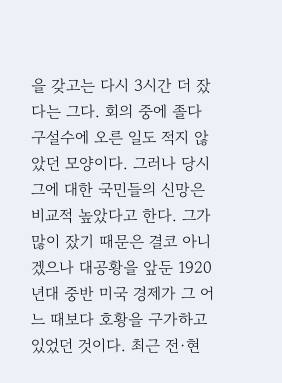을 갖고는 다시 3시간 더 잤다는 그다. 회의 중에 졸다 구설수에 오른 일도 적지 않았던 모양이다. 그러나 당시 그에 대한 국민들의 신망은 비교적 높았다고 한다. 그가 많이 잤기 때문은 결코 아니겠으나 대공황을 앞둔 1920년대 중반 미국 경제가 그 어느 때보다 호황을 구가하고 있었던 것이다. 최근 전·현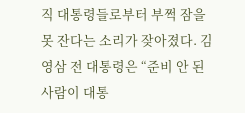직 대통령들로부터 부쩍 잠을 못 잔다는 소리가 잦아졌다. 김영삼 전 대통령은 “준비 안 된 사람이 대통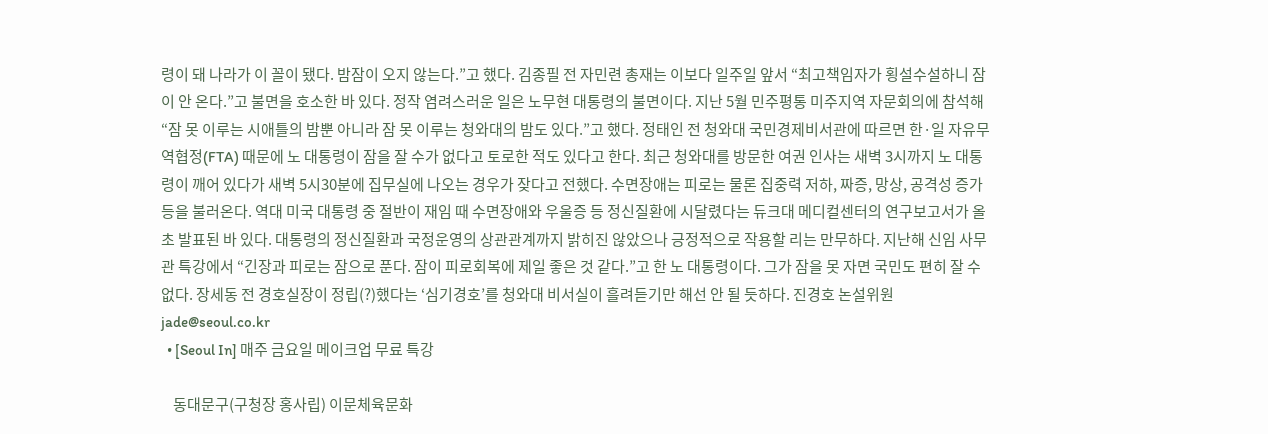령이 돼 나라가 이 꼴이 됐다. 밤잠이 오지 않는다.”고 했다. 김종필 전 자민련 총재는 이보다 일주일 앞서 “최고책임자가 횡설수설하니 잠이 안 온다.”고 불면을 호소한 바 있다. 정작 염려스러운 일은 노무현 대통령의 불면이다. 지난 5월 민주평통 미주지역 자문회의에 참석해 “잠 못 이루는 시애틀의 밤뿐 아니라 잠 못 이루는 청와대의 밤도 있다.”고 했다. 정태인 전 청와대 국민경제비서관에 따르면 한·일 자유무역협정(FTA) 때문에 노 대통령이 잠을 잘 수가 없다고 토로한 적도 있다고 한다. 최근 청와대를 방문한 여권 인사는 새벽 3시까지 노 대통령이 깨어 있다가 새벽 5시30분에 집무실에 나오는 경우가 잦다고 전했다. 수면장애는 피로는 물론 집중력 저하, 짜증, 망상, 공격성 증가 등을 불러온다. 역대 미국 대통령 중 절반이 재임 때 수면장애와 우울증 등 정신질환에 시달렸다는 듀크대 메디컬센터의 연구보고서가 올 초 발표된 바 있다. 대통령의 정신질환과 국정운영의 상관관계까지 밝히진 않았으나 긍정적으로 작용할 리는 만무하다. 지난해 신임 사무관 특강에서 “긴장과 피로는 잠으로 푼다. 잠이 피로회복에 제일 좋은 것 같다.”고 한 노 대통령이다. 그가 잠을 못 자면 국민도 편히 잘 수 없다. 장세동 전 경호실장이 정립(?)했다는 ‘심기경호’를 청와대 비서실이 흘려듣기만 해선 안 될 듯하다. 진경호 논설위원 jade@seoul.co.kr
  • [Seoul In] 매주 금요일 메이크업 무료 특강

    동대문구(구청장 홍사립) 이문체육문화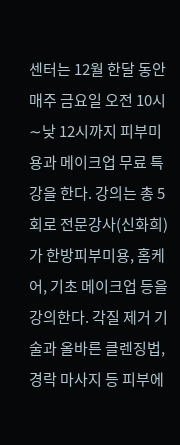센터는 12월 한달 동안 매주 금요일 오전 10시∼낮 12시까지 피부미용과 메이크업 무료 특강을 한다. 강의는 총 5회로 전문강사(신화희)가 한방피부미용, 홈케어, 기초 메이크업 등을 강의한다. 각질 제거 기술과 올바른 클렌징법, 경락 마사지 등 피부에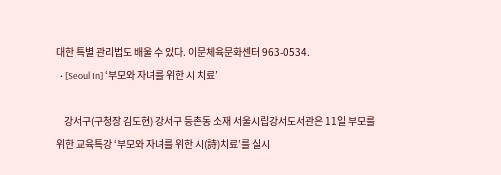대한 특별 관리법도 배울 수 있다. 이문체육문화센터 963-0534.
  • [Seoul In] ‘부모와 자녀를 위한 시 치료’

    강서구(구청장 김도현) 강서구 등촌동 소재 서울시립강서도서관은 11일 부모를 위한 교육특강 ‘부모와 자녀를 위한 시(詩)치료’를 실시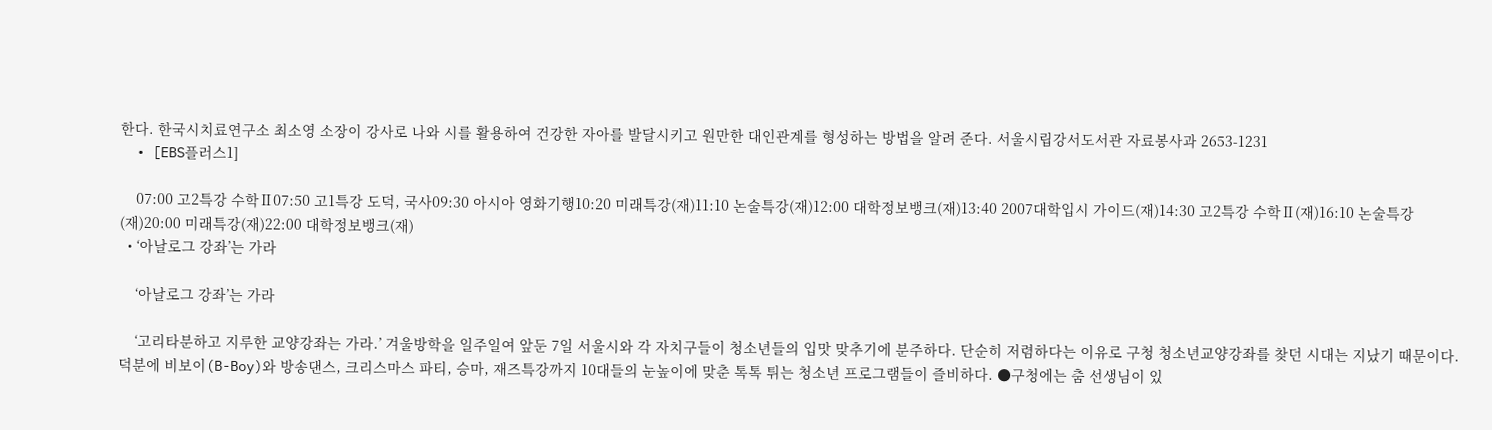한다. 한국시치료연구소 최소영 소장이 강사로 나와 시를 활용하여 건강한 자아를 발달시키고 원만한 대인관계를 형성하는 방법을 알려 준다. 서울시립강서도서관 자료봉사과 2653-1231
  • [EBS플러스1]

    07:00 고2특강 수학Ⅱ07:50 고1특강 도덕, 국사09:30 아시아 영화기행10:20 미래특강(재)11:10 논술특강(재)12:00 대학정보뱅크(재)13:40 2007대학입시 가이드(재)14:30 고2특강 수학Ⅱ(재)16:10 논술특강(재)20:00 미래특강(재)22:00 대학정보뱅크(재)
  • ‘아날로그 강좌’는 가라

    ‘아날로그 강좌’는 가라

    ‘고리타분하고 지루한 교양강좌는 가라.’ 겨울방학을 일주일여 앞둔 7일 서울시와 각 자치구들이 청소년들의 입맛 맞추기에 분주하다. 단순히 저렴하다는 이유로 구청 청소년교양강좌를 찾던 시대는 지났기 때문이다. 덕분에 비보이(B-Boy)와 방송댄스, 크리스마스 파티, 승마, 재즈특강까지 10대들의 눈높이에 맞춘 톡톡 튀는 청소년 프로그램들이 즐비하다. ●구청에는 춤 선생님이 있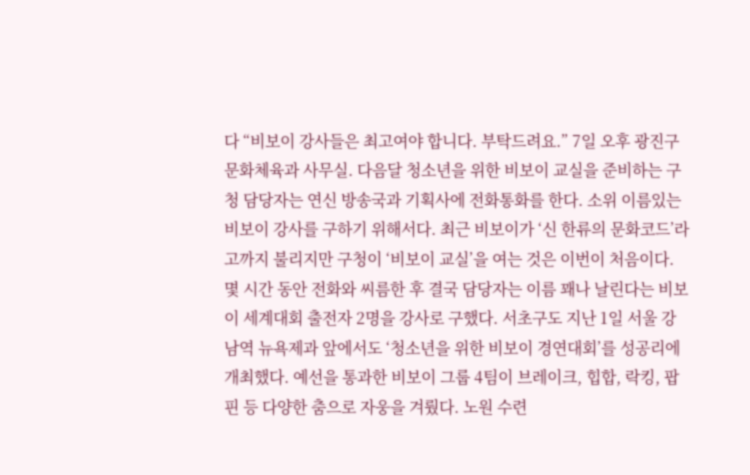다 “비보이 강사들은 최고여야 합니다. 부탁드려요.” 7일 오후 광진구 문화체육과 사무실. 다음달 청소년을 위한 비보이 교실을 준비하는 구청 담당자는 연신 방송국과 기획사에 전화통화를 한다. 소위 이름있는 비보이 강사를 구하기 위해서다. 최근 비보이가 ‘신 한류의 문화코드’라고까지 불리지만 구청이 ‘비보이 교실’을 여는 것은 이번이 처음이다. 몇 시간 동안 전화와 씨름한 후 결국 담당자는 이름 꽤나 날린다는 비보이 세계대회 출전자 2명을 강사로 구했다. 서초구도 지난 1일 서울 강남역 뉴욕제과 앞에서도 ‘청소년을 위한 비보이 경연대회’를 성공리에 개최했다. 예선을 통과한 비보이 그룹 4팀이 브레이크, 힙합, 락킹, 팝핀 등 다양한 춤으로 자웅을 겨뤘다. 노원 수련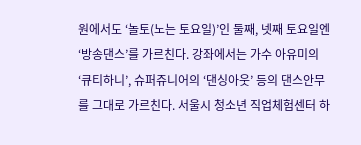원에서도 ‘놀토(노는 토요일)’인 둘째, 넷째 토요일엔 ‘방송댄스’를 가르친다. 강좌에서는 가수 아유미의 ‘큐티하니’, 슈퍼쥬니어의 ‘댄싱아웃’ 등의 댄스안무를 그대로 가르친다. 서울시 청소년 직업체험센터 하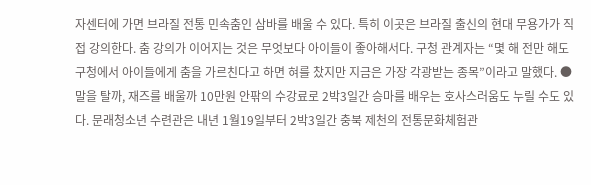자센터에 가면 브라질 전통 민속춤인 삼바를 배울 수 있다. 특히 이곳은 브라질 출신의 현대 무용가가 직접 강의한다. 춤 강의가 이어지는 것은 무엇보다 아이들이 좋아해서다. 구청 관계자는 “몇 해 전만 해도 구청에서 아이들에게 춤을 가르친다고 하면 혀를 찼지만 지금은 가장 각광받는 종목”이라고 말했다. ●말을 탈까, 재즈를 배울까 10만원 안팎의 수강료로 2박3일간 승마를 배우는 호사스러움도 누릴 수도 있다. 문래청소년 수련관은 내년 1월19일부터 2박3일간 충북 제천의 전통문화체험관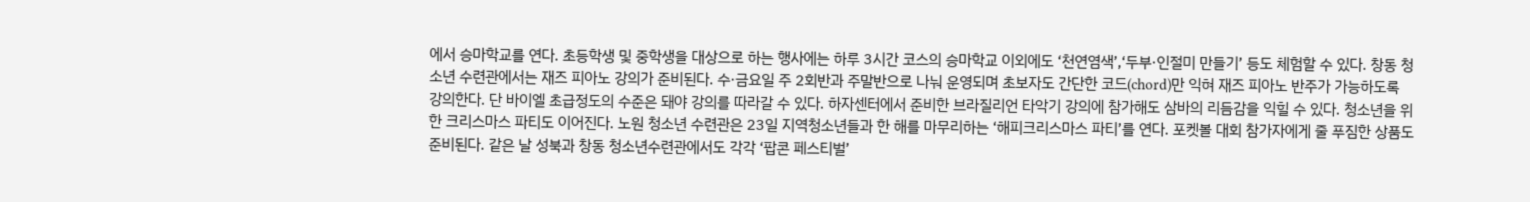에서 승마학교를 연다. 초등학생 및 중학생을 대상으로 하는 행사에는 하루 3시간 코스의 승마학교 이외에도 ‘천연염색’,‘두부·인절미 만들기’ 등도 체험할 수 있다. 창동 청소년 수련관에서는 재즈 피아노 강의가 준비된다. 수·금요일 주 2회반과 주말반으로 나눠 운영되며 초보자도 간단한 코드(chord)만 익혀 재즈 피아노 반주가 가능하도록 강의한다. 단 바이엘 초급정도의 수준은 돼야 강의를 따라갈 수 있다. 하자센터에서 준비한 브라질리언 타악기 강의에 참가해도 삼바의 리듬감을 익힐 수 있다. 청소년을 위한 크리스마스 파티도 이어진다. 노원 청소년 수련관은 23일 지역청소년들과 한 해를 마무리하는 ‘해피크리스마스 파티’를 연다. 포켓볼 대회 참가자에게 줄 푸짐한 상품도 준비된다. 같은 날 성북과 창동 청소년수련관에서도 각각 ‘팝콘 페스티벌’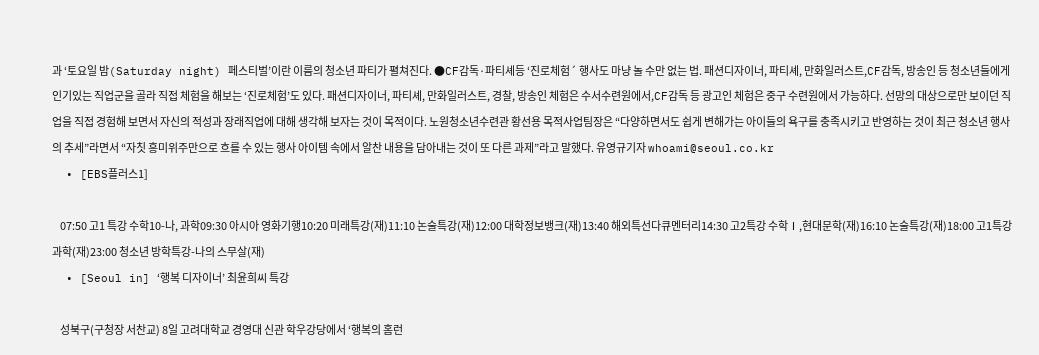과 ‘토요일 밤(Saturday night) 페스티벌’이란 이름의 청소년 파티가 펼쳐진다. ●CF감독·파티셰등 ‘진로체험´ 행사도 마냥 놀 수만 없는 법. 패션디자이너, 파티셰, 만화일러스트,CF감독, 방송인 등 청소년들에게 인기있는 직업군을 골라 직접 체험을 해보는 ‘진로체험’도 있다. 패션디자이너, 파티셰, 만화일러스트, 경찰, 방송인 체험은 수서수련원에서,CF감독 등 광고인 체험은 중구 수련원에서 가능하다. 선망의 대상으로만 보이던 직업을 직접 경험해 보면서 자신의 적성과 장래직업에 대해 생각해 보자는 것이 목적이다. 노원청소년수련관 황선용 목적사업팀장은 “다양하면서도 쉽게 변해가는 아이들의 욕구를 충족시키고 반영하는 것이 최근 청소년 행사의 추세”라면서 “자칫 흥미위주만으로 흐를 수 있는 행사 아이템 속에서 알찬 내용을 담아내는 것이 또 다른 과제”라고 말했다. 유영규기자 whoami@seoul.co.kr
  • [EBS플러스1]

    07:50 고1 특강 수학10-나, 과학09:30 아시아 영화기행10:20 미래특강(재)11:10 논술특강(재)12:00 대학정보뱅크(재)13:40 해외특선다큐멘터리14:30 고2특강 수학Ⅰ,현대문학(재)16:10 논술특강(재)18:00 고1특강 과학(재)23:00 청소년 방학특강-나의 스무살(재)
  • [Seoul in] ‘행복 디자이너’ 최윤희씨 특강

    성북구(구청장 서찬교) 8일 고려대학교 경영대 신관 학우강당에서 ‘행복의 홈런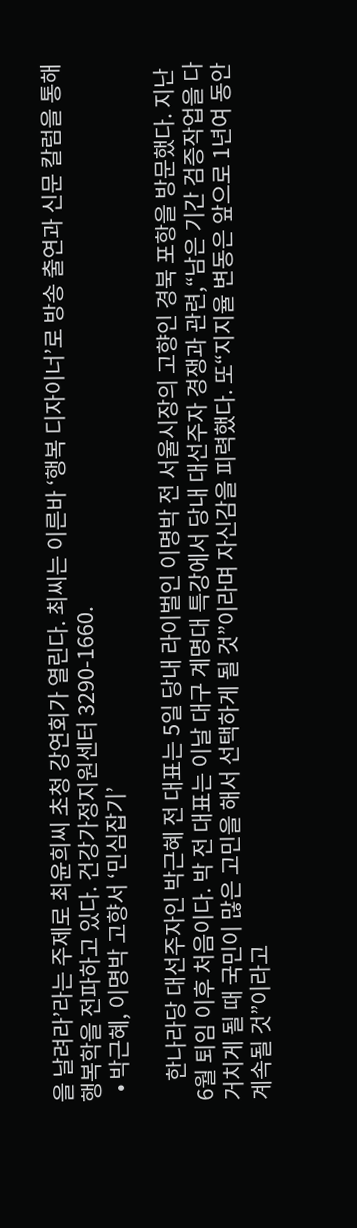을 날려라’라는 주제로 최윤희씨 초청 강연회가 열린다. 최씨는 이른바 ‘행복 디자이너’로 방송 출연과 신문 칼럼을 통해 행복학을 전파하고 있다. 건강가정지원센터 3290-1660.
  • 박근혜, 이명박 고향서 ‘민심잡기’

    한나라당 대선주자인 박근혜 전 대표는 5일 당내 라이벌인 이명박 전 서울시장의 고향인 경북 포항을 방문했다. 지난 6월 퇴임 이후 처음이다. 박 전 대표는 이날 대구 계명대 특강에서 당내 대선주자 경쟁과 관련,“남은 기간 검증작업을 다 거치게 될 때 국민이 많은 고민을 해서 선택하게 될 것”이라며 자신감을 피력했다. 또“지지율 변동은 앞으로 1년여 동안 계속될 것”이라고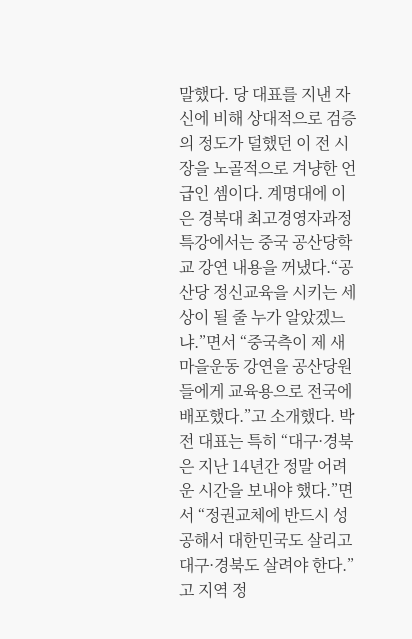말했다. 당 대표를 지낸 자신에 비해 상대적으로 검증의 정도가 덜했던 이 전 시장을 노골적으로 겨냥한 언급인 셈이다. 계명대에 이은 경북대 최고경영자과정 특강에서는 중국 공산당학교 강연 내용을 꺼냈다.“공산당 정신교육을 시키는 세상이 될 줄 누가 알았겠느냐.”면서 “중국측이 제 새마을운동 강연을 공산당원들에게 교육용으로 전국에 배포했다.”고 소개했다. 박 전 대표는 특히 “대구·경북은 지난 14년간 정말 어려운 시간을 보내야 했다.”면서 “정권교체에 반드시 성공해서 대한민국도 살리고 대구·경북도 살려야 한다.”고 지역 정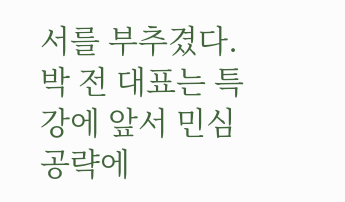서를 부추겼다. 박 전 대표는 특강에 앞서 민심 공략에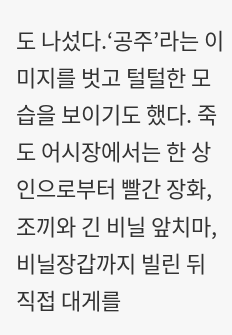도 나섰다.‘공주’라는 이미지를 벗고 털털한 모습을 보이기도 했다. 죽도 어시장에서는 한 상인으로부터 빨간 장화, 조끼와 긴 비닐 앞치마, 비닐장갑까지 빌린 뒤 직접 대게를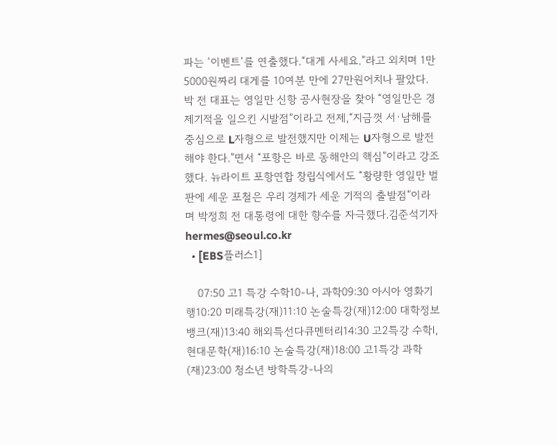파는 ‘이벤트’를 연출했다.“대게 사세요.”라고 외치며 1만 5000원짜리 대게를 10여분 만에 27만원어치나 팔았다. 박 전 대표는 영일만 신항 공사현장을 찾아 “영일만은 경제기적을 일으킨 시발점”이라고 전제,“지금껏 서·남해를 중심으로 L자형으로 발전했지만 이제는 U자형으로 발전해야 한다.”면서 “포항은 바로 동해안의 핵심”이라고 강조했다. 뉴라이트 포항연합 창립식에서도 “황량한 영일만 벌판에 세운 포철은 우리 경제가 세운 기적의 출발점”이라며 박정희 전 대통령에 대한 향수를 자극했다.김준석기자 hermes@seoul.co.kr
  • [EBS플러스1]

    07:50 고1 특강 수학10-나, 과학09:30 아시아 영화기행10:20 미래특강(재)11:10 논술특강(재)12:00 대학정보뱅크(재)13:40 해외특선다큐멘터리14:30 고2특강 수학Ⅰ,현대문학(재)16:10 논술특강(재)18:00 고1특강 과학(재)23:00 청소년 방학특강-나의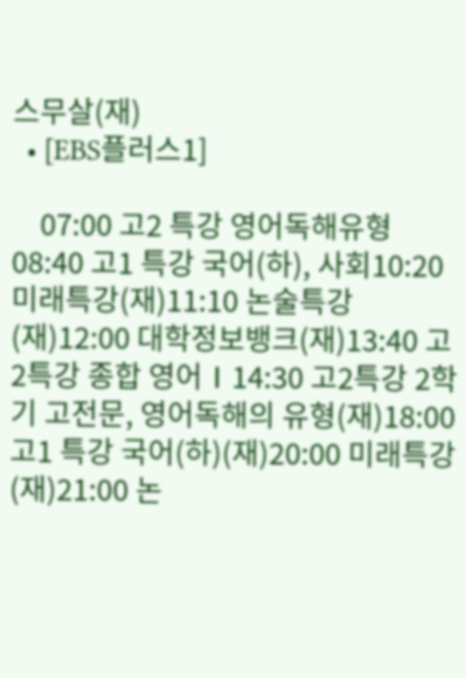스무살(재)
  • [EBS플러스1]

    07:00 고2 특강 영어독해유형08:40 고1 특강 국어(하), 사회10:20 미래특강(재)11:10 논술특강(재)12:00 대학정보뱅크(재)13:40 고2특강 종합 영어Ⅰ14:30 고2특강 2학기 고전문, 영어독해의 유형(재)18:00 고1 특강 국어(하)(재)20:00 미래특강(재)21:00 논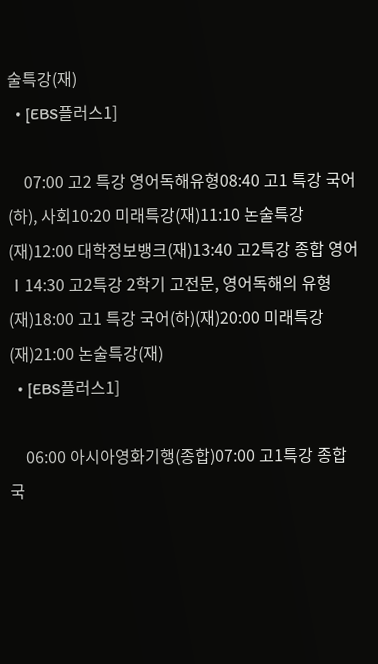술특강(재)
  • [EBS플러스1]

    07:00 고2 특강 영어독해유형08:40 고1 특강 국어(하), 사회10:20 미래특강(재)11:10 논술특강(재)12:00 대학정보뱅크(재)13:40 고2특강 종합 영어Ⅰ14:30 고2특강 2학기 고전문, 영어독해의 유형(재)18:00 고1 특강 국어(하)(재)20:00 미래특강(재)21:00 논술특강(재)
  • [EBS플러스1]

    06:00 아시아영화기행(종합)07:00 고1특강 종합 국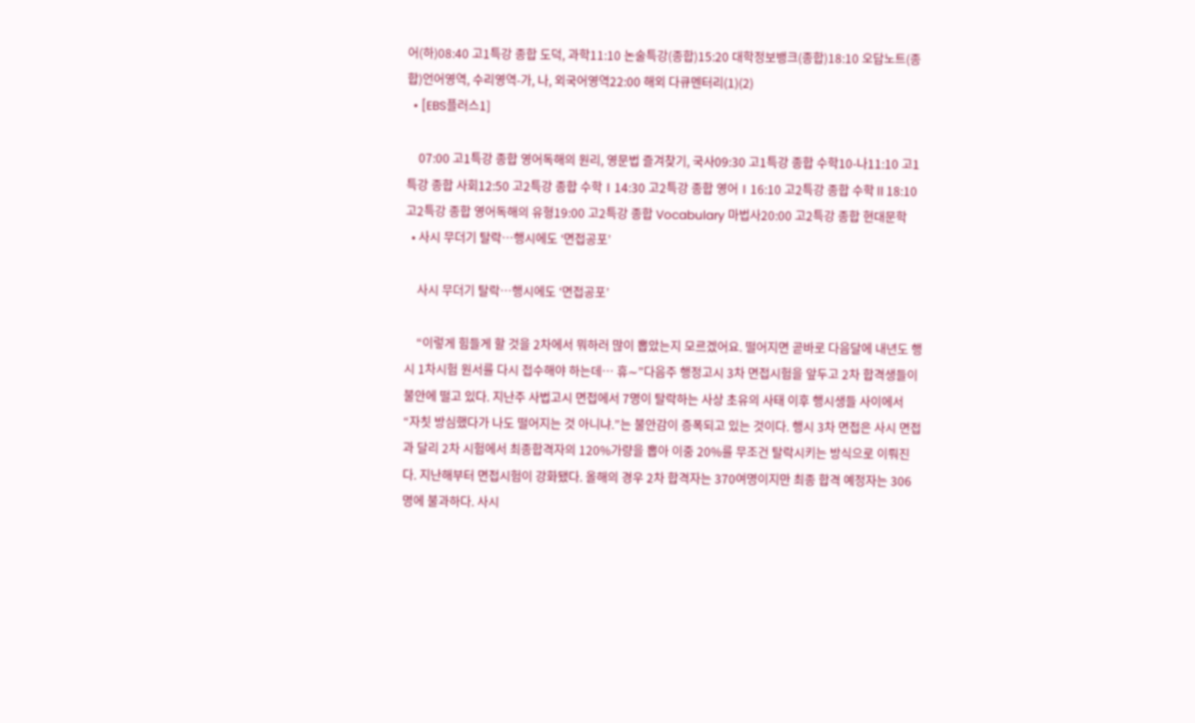어(하)08:40 고1특강 종합 도덕, 과학11:10 논술특강(종합)15:20 대학정보뱅크(종합)18:10 오답노트(종합)언어영역, 수리영역-가, 나, 외국어영역22:00 해외 다큐멘터리(1)(2)
  • [EBS플러스1]

    07:00 고1특강 종합 영어독해의 원리, 영문법 즐겨찾기, 국사09:30 고1특강 종합 수학10-나11:10 고1특강 종합 사회12:50 고2특강 종합 수학Ⅰ14:30 고2특강 종합 영어Ⅰ16:10 고2특강 종합 수학Ⅱ18:10 고2특강 종합 영어독해의 유형19:00 고2특강 종합 Vocabulary 마법사20:00 고2특강 종합 현대문학
  • 사시 무더기 탈락…행시에도 ‘면접공포’

    사시 무더기 탈락…행시에도 ‘면접공포’

    “이렇게 힘들게 할 것을 2차에서 뭐하러 많이 뽑았는지 모르겠어요. 떨어지면 곧바로 다음달에 내년도 행시 1차시험 원서를 다시 접수해야 하는데… 휴∼”다음주 행정고시 3차 면접시험을 앞두고 2차 합격생들이 불안에 떨고 있다. 지난주 사법고시 면접에서 7명이 탈락하는 사상 초유의 사태 이후 행시생들 사이에서 “자칫 방심했다가 나도 떨어지는 것 아니냐.”는 불안감이 증폭되고 있는 것이다. 행시 3차 면접은 사시 면접과 달리 2차 시험에서 최종합격자의 120%가량을 뽑아 이중 20%를 무조건 탈락시키는 방식으로 이뤄진다. 지난해부터 면접시험이 강화됐다. 올해의 경우 2차 합격자는 370여명이지만 최종 합격 예정자는 306명에 불과하다. 사시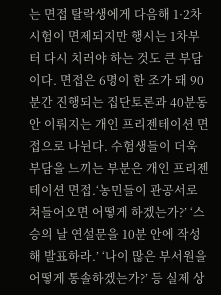는 면접 탈락생에게 다음해 1·2차 시험이 면제되지만 행시는 1차부터 다시 치러야 하는 것도 큰 부담이다. 면접은 6명이 한 조가 돼 90분간 진행되는 집단토론과 40분동안 이뤄지는 개인 프리젠테이션 면접으로 나뉜다. 수험생들이 더욱 부담을 느끼는 부분은 개인 프리젠테이션 면접.‘농민들이 관공서로 쳐들어오면 어떻게 하겠는가?’ ‘스승의 날 연설문을 10분 안에 작성해 발표하라.’ ‘나이 많은 부서원을 어떻게 통솔하겠는가?’ 등 실제 상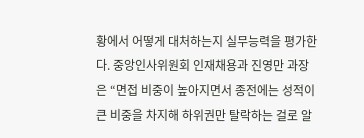황에서 어떻게 대처하는지 실무능력을 평가한다. 중앙인사위원회 인재채용과 진영만 과장은 “면접 비중이 높아지면서 종전에는 성적이 큰 비중을 차지해 하위권만 탈락하는 걸로 알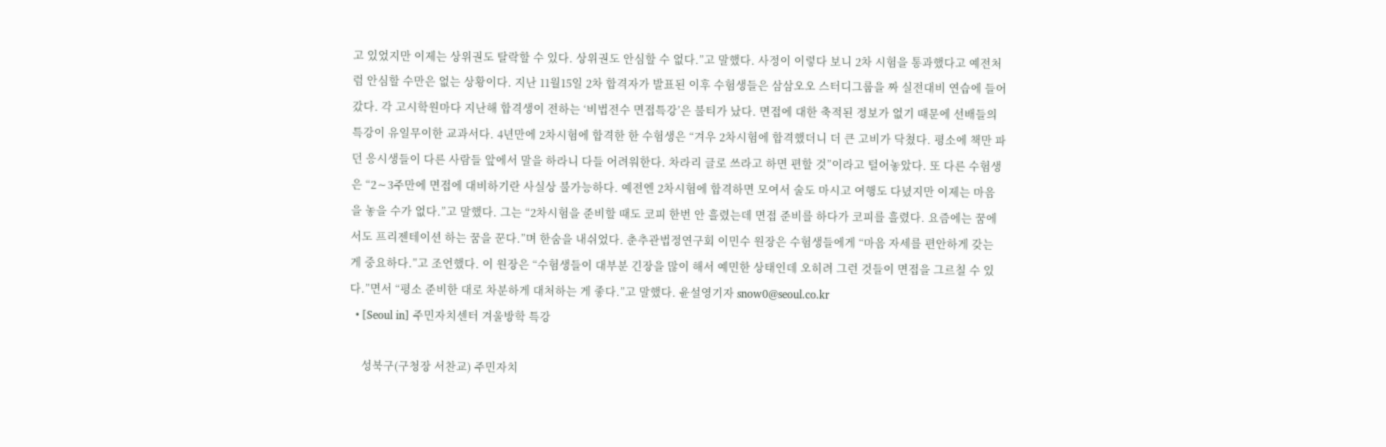고 있었지만 이제는 상위권도 탈락할 수 있다. 상위권도 안심할 수 없다.”고 말했다. 사정이 이렇다 보니 2차 시험을 통과했다고 예전처럼 안심할 수만은 없는 상황이다. 지난 11월15일 2차 합격자가 발표된 이후 수험생들은 삼삼오오 스터디그룹을 짜 실전대비 연습에 들어갔다. 각 고시학원마다 지난해 합격생이 전하는 ‘비법전수 면접특강’은 불티가 났다. 면접에 대한 축적된 정보가 없기 때문에 선배들의 특강이 유일무이한 교과서다. 4년만에 2차시험에 합격한 한 수험생은 “겨우 2차시험에 합격했더니 더 큰 고비가 닥쳤다. 평소에 책만 파던 응시생들이 다른 사람들 앞에서 말을 하라니 다들 어려워한다. 차라리 글로 쓰라고 하면 편할 것”이라고 털어놓았다. 또 다른 수험생은 “2∼3주만에 면접에 대비하기란 사실상 불가능하다. 예전엔 2차시험에 합격하면 모여서 술도 마시고 여행도 다녔지만 이제는 마음을 놓을 수가 없다.”고 말했다. 그는 “2차시험을 준비할 때도 코피 한번 안 흘렸는데 면접 준비를 하다가 코피를 흘렸다. 요즘에는 꿈에서도 프리젠테이션 하는 꿈을 꾼다.”며 한숨을 내쉬었다. 춘추관법정연구회 이민수 원장은 수험생들에게 “마음 자세를 편안하게 갖는 게 중요하다.”고 조언했다. 이 원장은 “수험생들이 대부분 긴장을 많이 해서 예민한 상태인데 오히려 그런 것들이 면접을 그르칠 수 있다.”면서 “평소 준비한 대로 차분하게 대처하는 게 좋다.”고 말했다. 윤설영기자 snow0@seoul.co.kr
  • [Seoul in] 주민자치센터 겨울방학 특강

    성북구(구청장 서찬교) 주민자치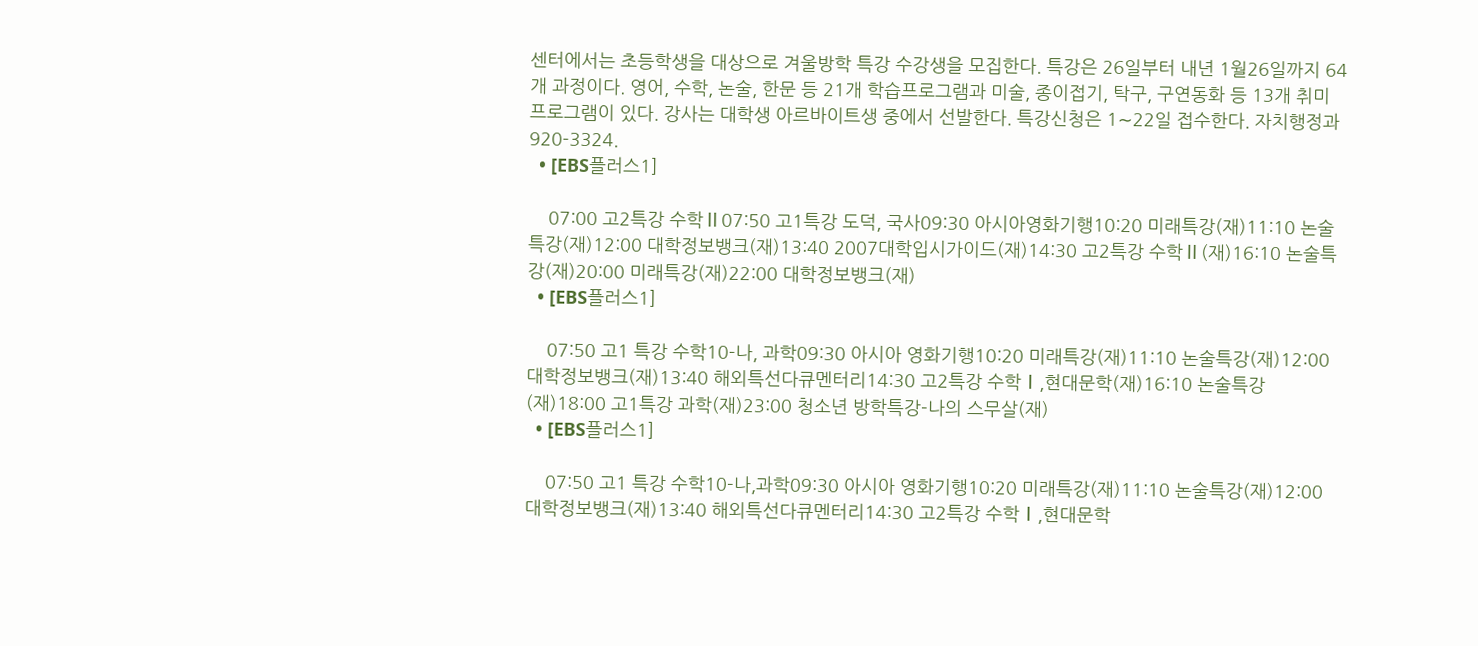센터에서는 초등학생을 대상으로 겨울방학 특강 수강생을 모집한다. 특강은 26일부터 내년 1월26일까지 64개 과정이다. 영어, 수학, 논술, 한문 등 21개 학습프로그램과 미술, 종이접기, 탁구, 구연동화 등 13개 취미 프로그램이 있다. 강사는 대학생 아르바이트생 중에서 선발한다. 특강신청은 1∼22일 접수한다. 자치행정과 920-3324.
  • [EBS플러스1]

    07:00 고2특강 수학Ⅱ07:50 고1특강 도덕, 국사09:30 아시아영화기행10:20 미래특강(재)11:10 논술특강(재)12:00 대학정보뱅크(재)13:40 2007대학입시가이드(재)14:30 고2특강 수학Ⅱ(재)16:10 논술특강(재)20:00 미래특강(재)22:00 대학정보뱅크(재)
  • [EBS플러스1]

    07:50 고1 특강 수학10-나, 과학09:30 아시아 영화기행10:20 미래특강(재)11:10 논술특강(재)12:00 대학정보뱅크(재)13:40 해외특선다큐멘터리14:30 고2특강 수학Ⅰ,현대문학(재)16:10 논술특강(재)18:00 고1특강 과학(재)23:00 청소년 방학특강-나의 스무살(재)
  • [EBS플러스1]

    07:50 고1 특강 수학10-나,과학09:30 아시아 영화기행10:20 미래특강(재)11:10 논술특강(재)12:00 대학정보뱅크(재)13:40 해외특선다큐멘터리14:30 고2특강 수학Ⅰ,현대문학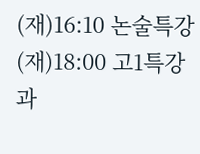(재)16:10 논술특강(재)18:00 고1특강 과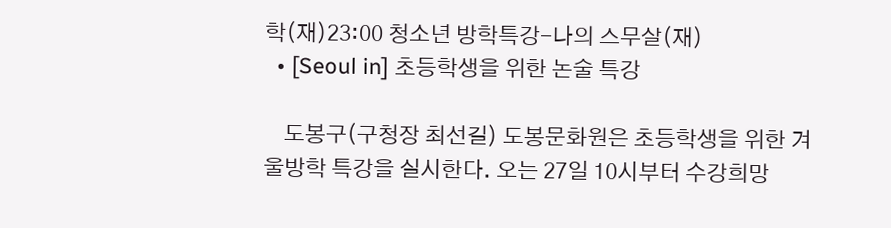학(재)23:00 청소년 방학특강-나의 스무살(재)
  • [Seoul in] 초등학생을 위한 논술 특강

    도봉구(구청장 최선길) 도봉문화원은 초등학생을 위한 겨울방학 특강을 실시한다. 오는 27일 10시부터 수강희망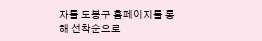자를 도봉구 홈페이지를 통해 선착순으로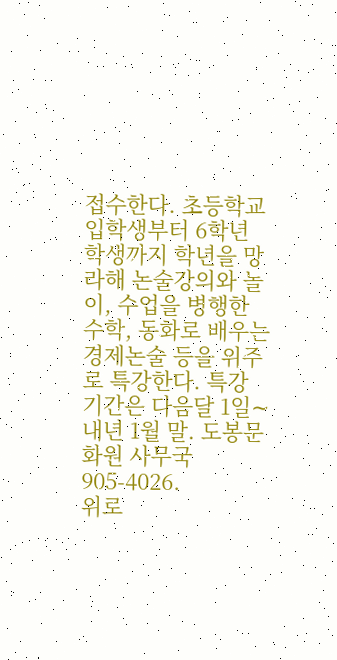접수한다. 초등학교 입학생부터 6학년 학생까지 학년을 망라해 논술강의와 놀이, 수업을 병행한 수학, 동화로 배우는 경제논술 등을 위주로 특강한다. 특강 기간은 다음달 1일∼내년 1월 말. 도봉문화원 사무국 905-4026.
위로